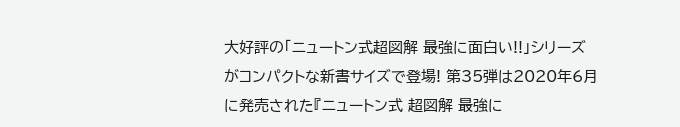大好評の「ニュートン式超図解 最強に面白い!!」シリーズがコンパクトな新書サイズで登場! 第35弾は2020年6月に発売された『ニュートン式 超図解 最強に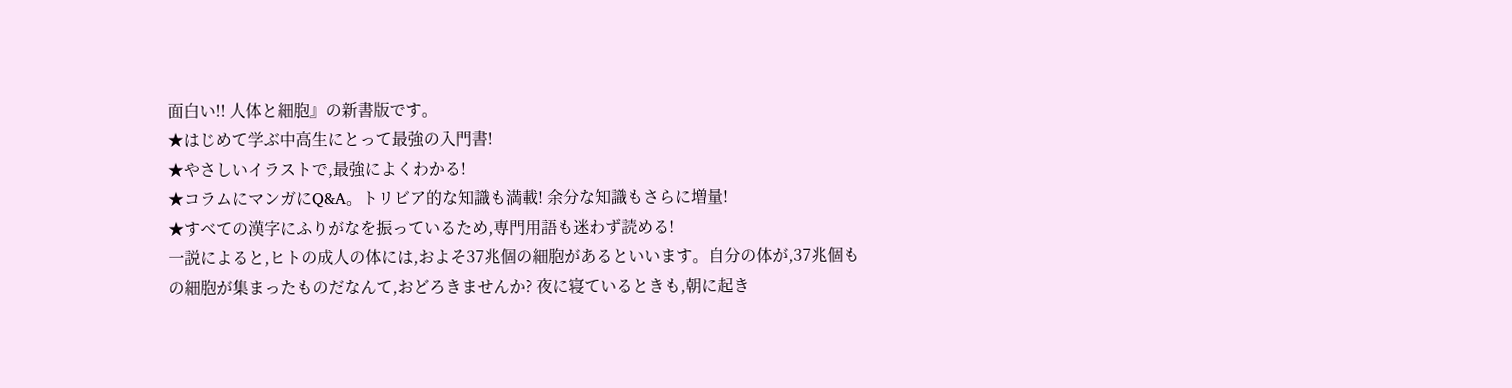面白い!! 人体と細胞』の新書版です。
★はじめて学ぶ中高生にとって最強の入門書!
★やさしいイラストで,最強によくわかる!
★コラムにマンガにQ&A。トリビア的な知識も満載! 余分な知識もさらに増量!
★すべての漢字にふりがなを振っているため,専門用語も迷わず読める!
一説によると,ヒトの成人の体には,およそ37兆個の細胞があるといいます。自分の体が,37兆個もの細胞が集まったものだなんて,おどろきませんか? 夜に寝ているときも,朝に起き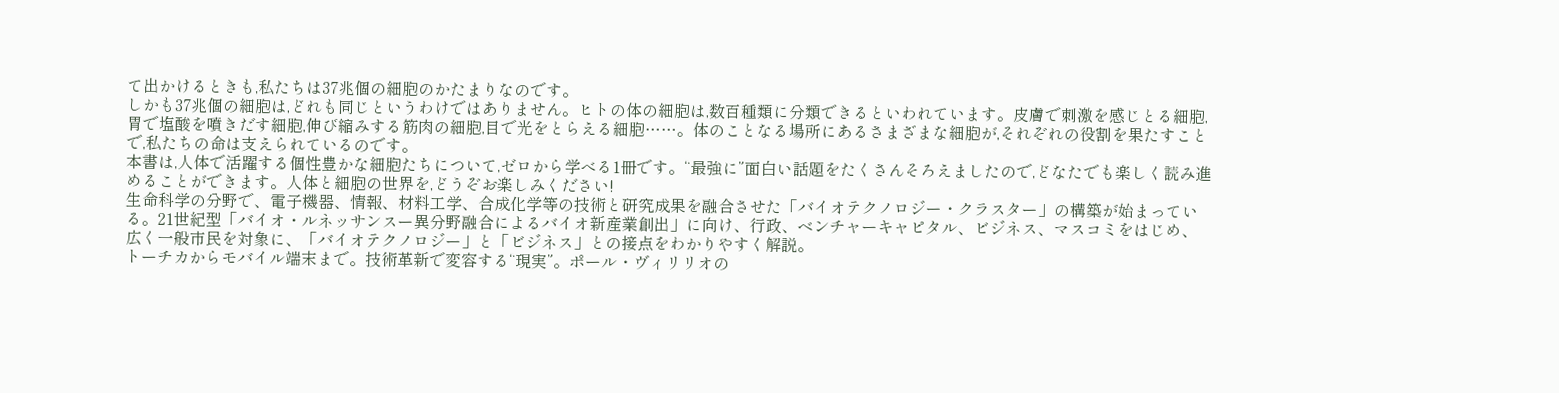て出かけるときも,私たちは37兆個の細胞のかたまりなのです。
しかも37兆個の細胞は,どれも同じというわけではありません。ヒトの体の細胞は,数百種類に分類できるといわれています。皮膚で刺激を感じとる細胞,胃で塩酸を噴きだす細胞,伸び縮みする筋肉の細胞,目で光をとらえる細胞……。体のことなる場所にあるさまざまな細胞が,それぞれの役割を果たすことで,私たちの命は支えられているのです。
本書は,人体で活躍する個性豊かな細胞たちについて,ゼロから学べる1冊です。“最強に”面白い話題をたくさんそろえましたので,どなたでも楽しく読み進めることができます。人体と細胞の世界を,どうぞお楽しみください!
生命科学の分野で、電子機器、情報、材料工学、合成化学等の技術と研究成果を融合させた「バイオテクノロジー・クラスター」の構築が始まっている。21世紀型「バイオ・ルネッサンスー異分野融合によるバイオ新産業創出」に向け、行政、ベンチャーキャピタル、ビジネス、マスコミをはじめ、広く一般市民を対象に、「バイオテクノロジー」と「ビジネス」との接点をわかりやすく解説。
トーチカからモバイル端末まで。技術革新で変容する“現実”。ポール・ヴィリリオの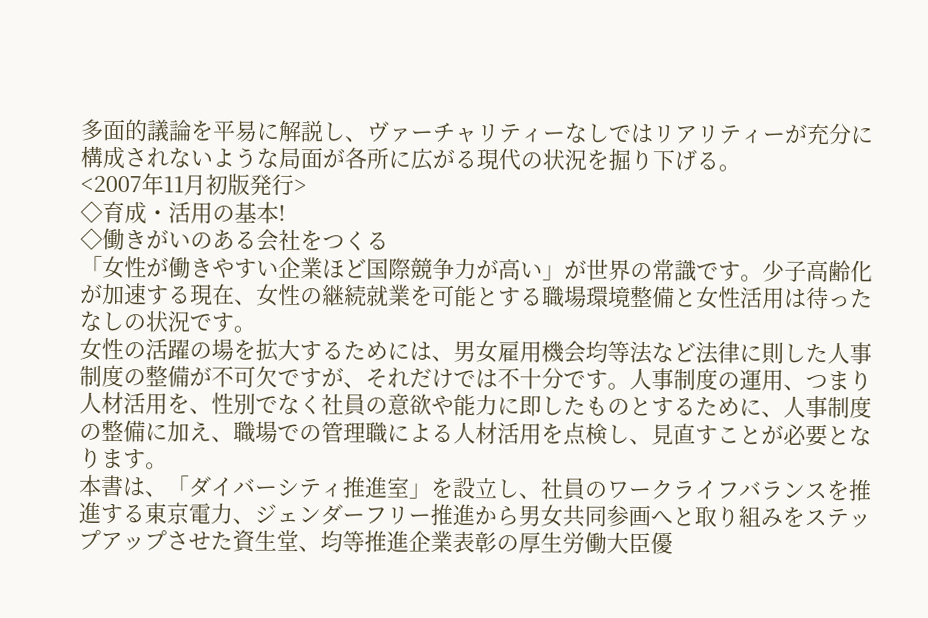多面的議論を平易に解説し、ヴァーチャリティーなしではリアリティーが充分に構成されないような局面が各所に広がる現代の状況を掘り下げる。
<2007年11月初版発行>
◇育成・活用の基本!
◇働きがいのある会社をつくる
「女性が働きやすい企業ほど国際競争力が高い」が世界の常識です。少子高齢化が加速する現在、女性の継続就業を可能とする職場環境整備と女性活用は待ったなしの状況です。
女性の活躍の場を拡大するためには、男女雇用機会均等法など法律に則した人事制度の整備が不可欠ですが、それだけでは不十分です。人事制度の運用、つまり人材活用を、性別でなく社員の意欲や能力に即したものとするために、人事制度の整備に加え、職場での管理職による人材活用を点検し、見直すことが必要となります。
本書は、「ダイバーシティ推進室」を設立し、社員のワークライフバランスを推進する東京電力、ジェンダーフリー推進から男女共同参画へと取り組みをステップアップさせた資生堂、均等推進企業表彰の厚生労働大臣優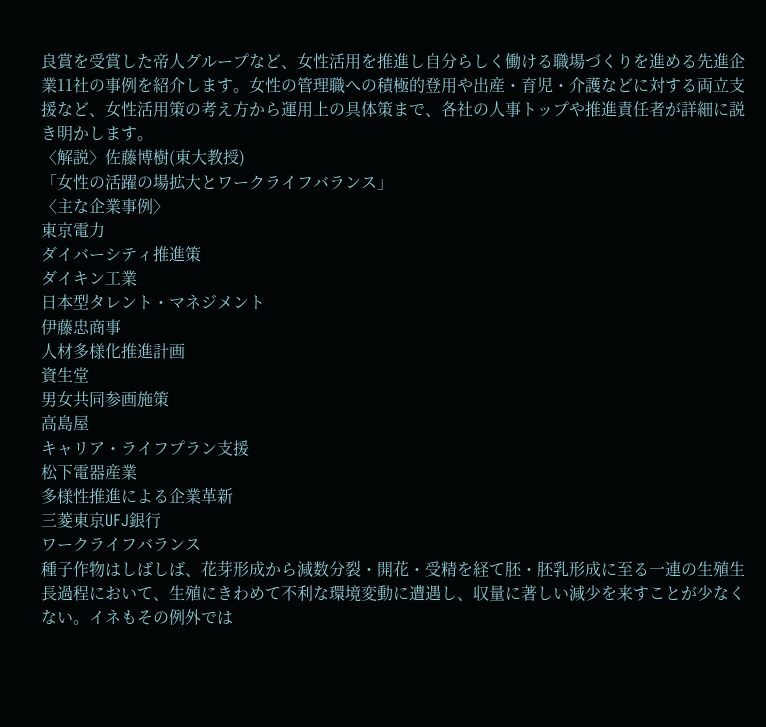良賞を受賞した帝人グループなど、女性活用を推進し自分らしく働ける職場づくりを進める先進企業11社の事例を紹介します。女性の管理職への積極的登用や出産・育児・介護などに対する両立支援など、女性活用策の考え方から運用上の具体策まで、各社の人事トップや推進責任者が詳細に説き明かします。
〈解説〉佐藤博樹(東大教授)
「女性の活躍の場拡大とワークライフバランス」
〈主な企業事例〉
東京電力
ダイバーシティ推進策
ダイキン工業
日本型タレント・マネジメント
伊藤忠商事
人材多様化推進計画
資生堂
男女共同参画施策
高島屋
キャリア・ライフプラン支援
松下電器産業
多様性推進による企業革新
三菱東京UFJ銀行
ワークライフバランス
種子作物はしばしば、花芽形成から減数分裂・開花・受精を経て胚・胚乳形成に至る一連の生殖生長過程において、生殖にきわめて不利な環境変動に遭遇し、収量に著しい減少を来すことが少なくない。イネもその例外では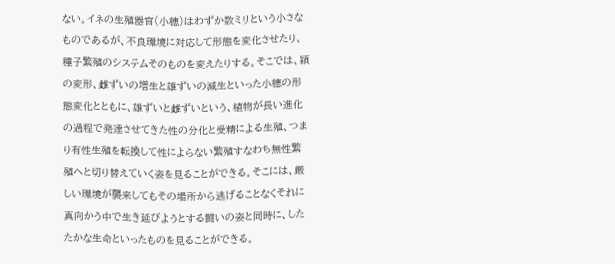ない。イネの生殖器官(小穂)はわずか数ミリという小さなものであるが、不良環境に対応して形態を変化させたり、種子繁殖のシステムそのものを変えたりする。そこでは、穎の変形、雌ずいの増生と雄ずいの減生といった小穂の形態変化とともに、雄ずいと雌ずいという、植物が長い進化の過程で発達させてきた性の分化と受精による生殖、つまり有性生殖を転換して性によらない繁殖すなわち無性繁殖へと切り替えていく姿を見ることができる。そこには、厳しい環境が襲来してもその場所から逃げることなくそれに真向かう中で生き延びようとする闘いの姿と同時に、したたかな生命といったものを見ることができる。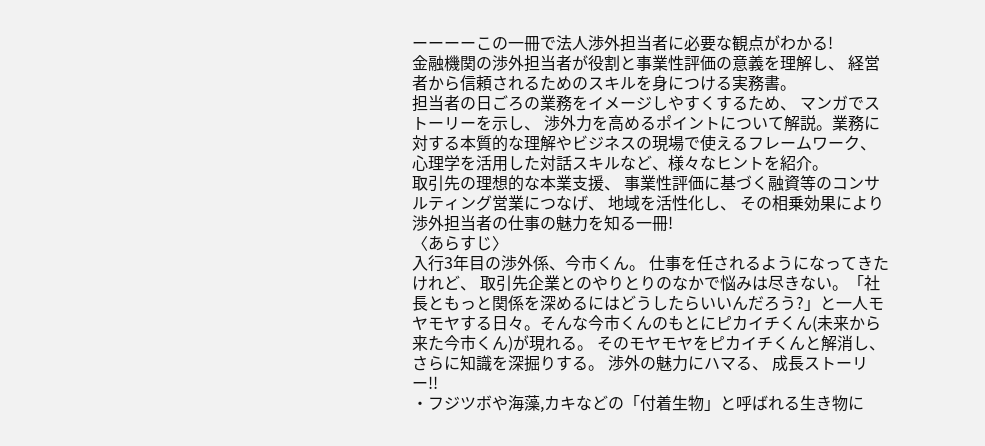ーーーーこの一冊で法人渉外担当者に必要な観点がわかる!
金融機関の渉外担当者が役割と事業性評価の意義を理解し、 経営者から信頼されるためのスキルを身につける実務書。
担当者の日ごろの業務をイメージしやすくするため、 マンガでストーリーを示し、 渉外力を高めるポイントについて解説。業務に対する本質的な理解やビジネスの現場で使えるフレームワーク、 心理学を活用した対話スキルなど、様々なヒントを紹介。
取引先の理想的な本業支援、 事業性評価に基づく融資等のコンサルティング営業につなげ、 地域を活性化し、 その相乗効果により渉外担当者の仕事の魅力を知る一冊!
〈あらすじ〉
入行3年目の渉外係、今市くん。 仕事を任されるようになってきたけれど、 取引先企業とのやりとりのなかで悩みは尽きない。「社長ともっと関係を深めるにはどうしたらいいんだろう?」と一人モヤモヤする日々。そんな今市くんのもとにピカイチくん(未来から来た今市くん)が現れる。 そのモヤモヤをピカイチくんと解消し、 さらに知識を深掘りする。 渉外の魅力にハマる、 成長ストーリー!!
・フジツボや海藻,カキなどの「付着生物」と呼ばれる生き物に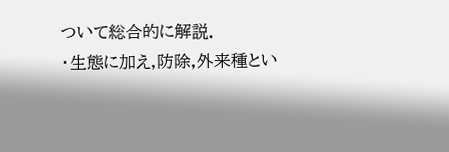ついて総合的に解説.
・生態に加え,防除,外来種とい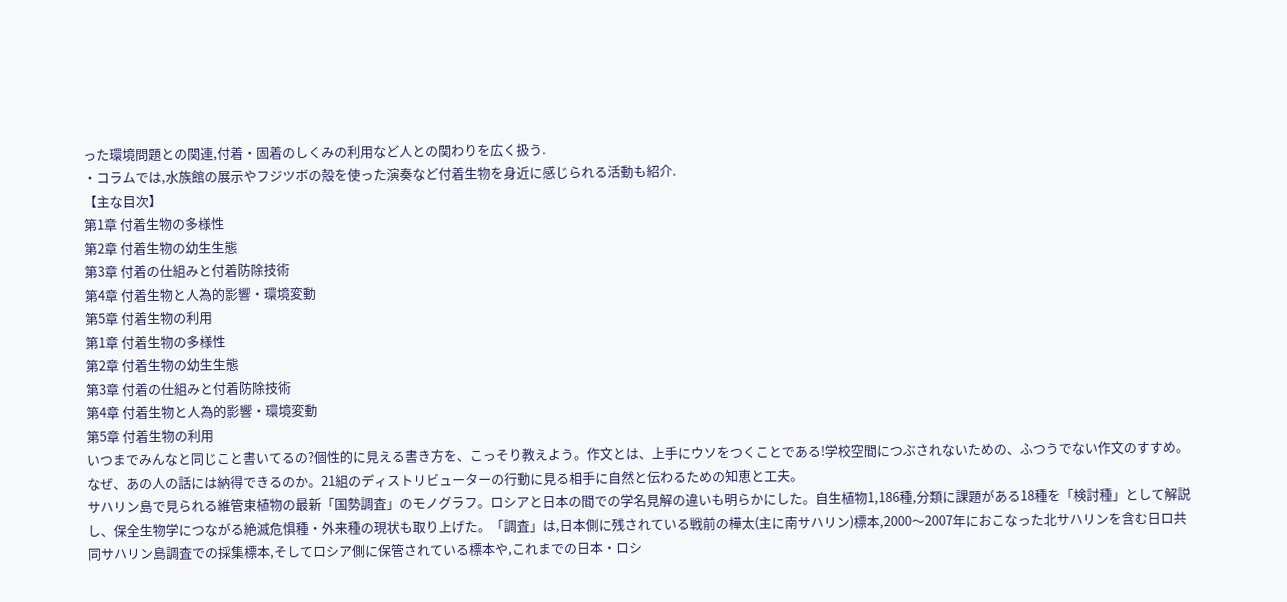った環境問題との関連,付着・固着のしくみの利用など人との関わりを広く扱う.
・コラムでは,水族館の展示やフジツボの殻を使った演奏など付着生物を身近に感じられる活動も紹介.
【主な目次】
第1章 付着生物の多様性
第2章 付着生物の幼生生態
第3章 付着の仕組みと付着防除技術
第4章 付着生物と人為的影響・環境変動
第5章 付着生物の利用
第1章 付着生物の多様性
第2章 付着生物の幼生生態
第3章 付着の仕組みと付着防除技術
第4章 付着生物と人為的影響・環境変動
第5章 付着生物の利用
いつまでみんなと同じこと書いてるの?個性的に見える書き方を、こっそり教えよう。作文とは、上手にウソをつくことである!学校空間につぶされないための、ふつうでない作文のすすめ。
なぜ、あの人の話には納得できるのか。21組のディストリビューターの行動に見る相手に自然と伝わるための知恵と工夫。
サハリン島で見られる維管束植物の最新「国勢調査」のモノグラフ。ロシアと日本の間での学名見解の違いも明らかにした。自生植物1,186種,分類に課題がある18種を「検討種」として解説し、保全生物学につながる絶滅危惧種・外来種の現状も取り上げた。「調査」は,日本側に残されている戦前の樺太(主に南サハリン)標本,2000〜2007年におこなった北サハリンを含む日ロ共同サハリン島調査での採集標本,そしてロシア側に保管されている標本や,これまでの日本・ロシ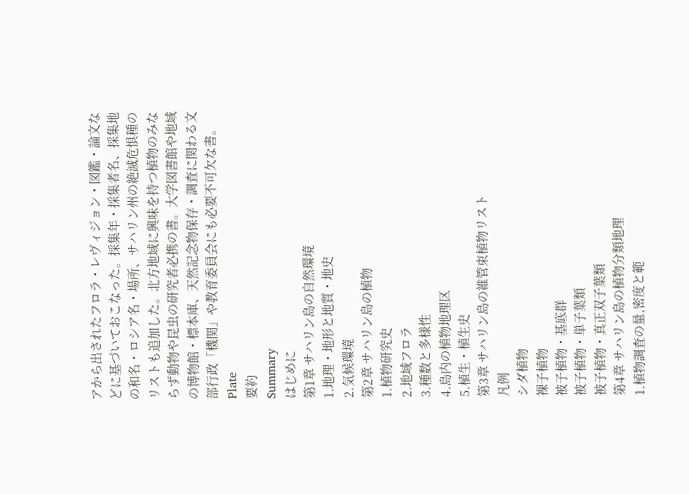アから出されたフロラ・レヴィジョン・図鑑・論文などに基づいておこなった。採集年・採集者名、採集地の和名・ロシア名・場所、サハリン州の絶滅危惧種のリストも追加した。北方地域に興味を持つ植物のみならず動物や昆虫の研究者必携の書。大学図書館や地域の博物館・標本庫、天然記念物保存・調査に関わる文部行政「機関」や教育委員会にも必要不可欠な書。
Plate
要約
Summary
はじめに
第1章 サハリン島の自然環境
1.地理・地形と地質・地史
2.気候環境
第2章 サハリン島の植物
1.植物研究史
2.地域フロラ
3.種数と多様性
4.島内の植物地理区
5.植生・植生史
第3章 サハリン島の維管束植物リスト
凡例
シダ植物
裸子植物
被子植物・基底群
被子植物・単子葉類
被子植物・真正双子葉類
第4章 サハリン島の植物分類地理
1.植物調査の量,密度と範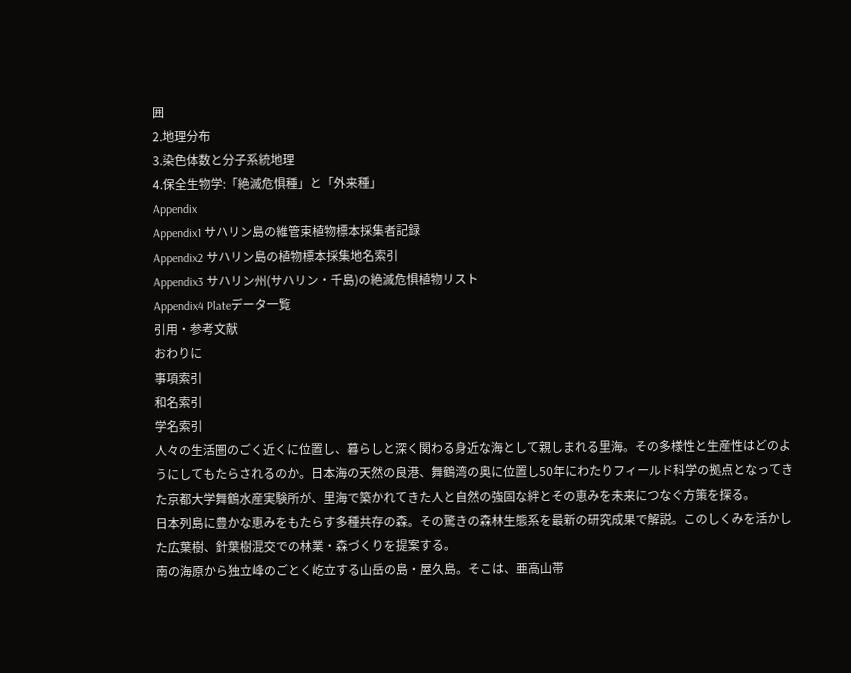囲
2.地理分布
3.染色体数と分子系統地理
4.保全生物学:「絶滅危惧種」と「外来種」
Appendix
Appendix1 サハリン島の維管束植物標本採集者記録
Appendix2 サハリン島の植物標本採集地名索引
Appendix3 サハリン州(サハリン・千島)の絶滅危惧植物リスト
Appendix4 Plateデータ一覧
引用・参考文献
おわりに
事項索引
和名索引
学名索引
人々の生活圏のごく近くに位置し、暮らしと深く関わる身近な海として親しまれる里海。その多様性と生産性はどのようにしてもたらされるのか。日本海の天然の良港、舞鶴湾の奥に位置し50年にわたりフィールド科学の拠点となってきた京都大学舞鶴水産実験所が、里海で築かれてきた人と自然の強固な絆とその恵みを未来につなぐ方策を探る。
日本列島に豊かな恵みをもたらす多種共存の森。その驚きの森林生態系を最新の研究成果で解説。このしくみを活かした広葉樹、針葉樹混交での林業・森づくりを提案する。
南の海原から独立峰のごとく屹立する山岳の島・屋久島。そこは、亜高山帯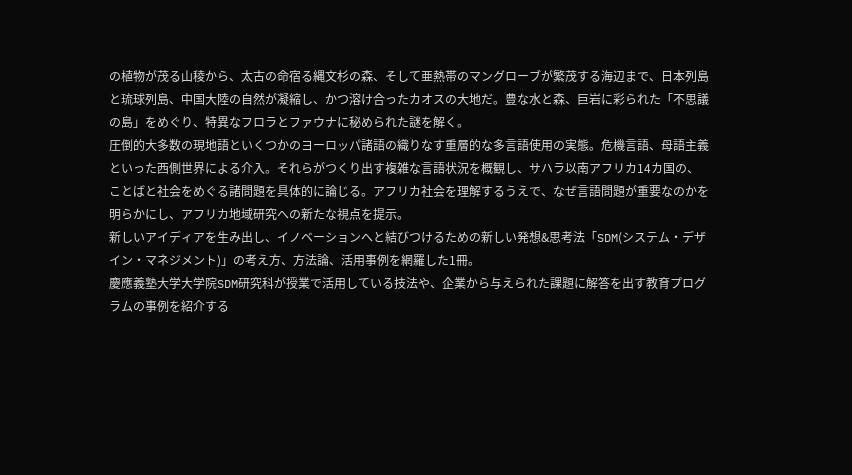の植物が茂る山稜から、太古の命宿る縄文杉の森、そして亜熱帯のマングローブが繁茂する海辺まで、日本列島と琉球列島、中国大陸の自然が凝縮し、かつ溶け合ったカオスの大地だ。豊な水と森、巨岩に彩られた「不思議の島」をめぐり、特異なフロラとファウナに秘められた謎を解く。
圧倒的大多数の現地語といくつかのヨーロッパ諸語の織りなす重層的な多言語使用の実態。危機言語、母語主義といった西側世界による介入。それらがつくり出す複雑な言語状況を概観し、サハラ以南アフリカ14カ国の、ことばと社会をめぐる諸問題を具体的に論じる。アフリカ社会を理解するうえで、なぜ言語問題が重要なのかを明らかにし、アフリカ地域研究への新たな視点を提示。
新しいアイディアを生み出し、イノベーションへと結びつけるための新しい発想&思考法「SDM(システム・デザイン・マネジメント)」の考え方、方法論、活用事例を網羅した1冊。
慶應義塾大学大学院SDM研究科が授業で活用している技法や、企業から与えられた課題に解答を出す教育プログラムの事例を紹介する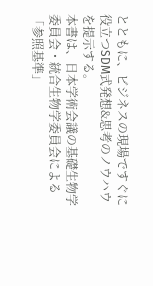とともに、ビジネスの現場ですぐに役立つSDM式発想&思考のノウハウを提示する。
本書は、日本学術会議の基礎生物学委員会・統合生物学委員会による「参照基準」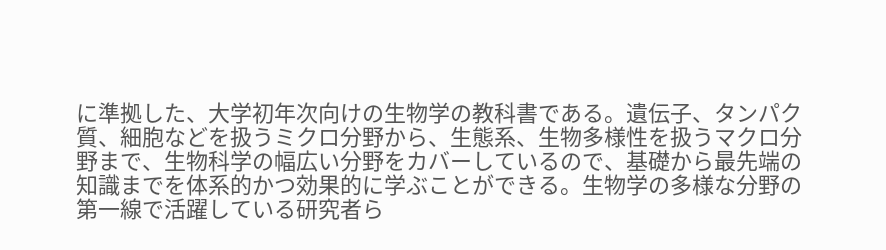に準拠した、大学初年次向けの生物学の教科書である。遺伝子、タンパク質、細胞などを扱うミクロ分野から、生態系、生物多様性を扱うマクロ分野まで、生物科学の幅広い分野をカバーしているので、基礎から最先端の知識までを体系的かつ効果的に学ぶことができる。生物学の多様な分野の第一線で活躍している研究者ら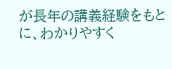が長年の講義経験をもとに、わかりやすく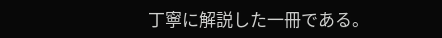丁寧に解説した一冊である。